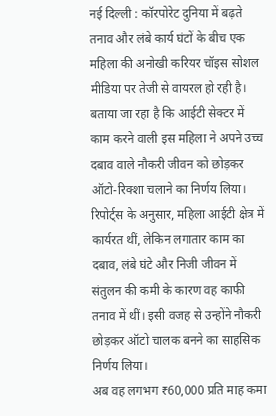नई दिल्ली : कॉरपोरेट दुनिया में बढ़ते तनाव और लंबे कार्य घंटों के बीच एक महिला की अनोखी करियर चॉइस सोशल मीडिया पर तेजी से वायरल हो रही है। बताया जा रहा है कि आईटी सेक्टर में काम करने वाली इस महिला ने अपने उच्च दबाव वाले नौकरी जीवन को छोड़कर ऑटो-रिक्शा चलाने का निर्णय लिया।
रिपोर्ट्स के अनुसार, महिला आईटी क्षेत्र में कार्यरत थीं, लेकिन लगातार काम का दबाव, लंबे घंटे और निजी जीवन में संतुलन की कमी के कारण वह काफी तनाव में थीं। इसी वजह से उन्होंने नौकरी छोड़कर ऑटो चालक बनने का साहसिक निर्णय लिया।
अब वह लगभग ₹60,000 प्रति माह कमा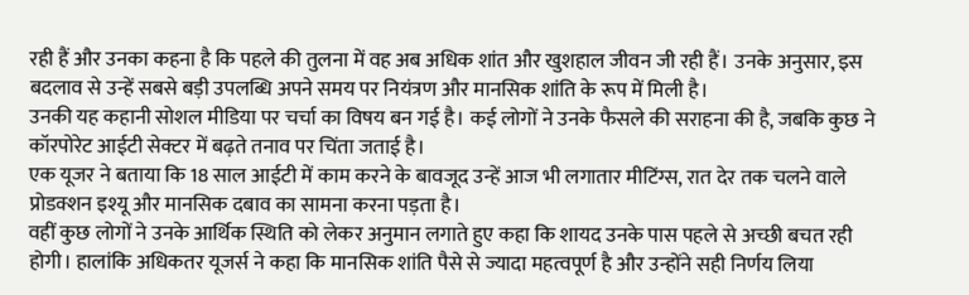रही हैं और उनका कहना है कि पहले की तुलना में वह अब अधिक शांत और खुशहाल जीवन जी रही हैं। उनके अनुसार, इस बदलाव से उन्हें सबसे बड़ी उपलब्धि अपने समय पर नियंत्रण और मानसिक शांति के रूप में मिली है।
उनकी यह कहानी सोशल मीडिया पर चर्चा का विषय बन गई है। कई लोगों ने उनके फैसले की सराहना की है, जबकि कुछ ने कॉरपोरेट आईटी सेक्टर में बढ़ते तनाव पर चिंता जताई है।
एक यूजर ने बताया कि 18 साल आईटी में काम करने के बावजूद उन्हें आज भी लगातार मीटिंग्स, रात देर तक चलने वाले प्रोडक्शन इश्यू और मानसिक दबाव का सामना करना पड़ता है।
वहीं कुछ लोगों ने उनके आर्थिक स्थिति को लेकर अनुमान लगाते हुए कहा कि शायद उनके पास पहले से अच्छी बचत रही होगी। हालांकि अधिकतर यूजर्स ने कहा कि मानसिक शांति पैसे से ज्यादा महत्वपूर्ण है और उन्होंने सही निर्णय लिया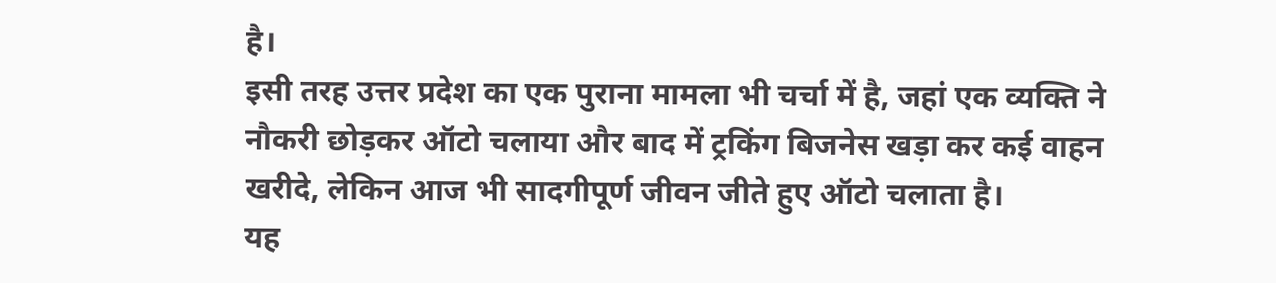है।
इसी तरह उत्तर प्रदेश का एक पुराना मामला भी चर्चा में है, जहां एक व्यक्ति ने नौकरी छोड़कर ऑटो चलाया और बाद में ट्रकिंग बिजनेस खड़ा कर कई वाहन खरीदे, लेकिन आज भी सादगीपूर्ण जीवन जीते हुए ऑटो चलाता है।
यह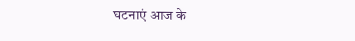घटनाएं आज के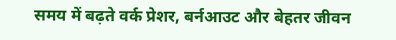समय में बढ़ते वर्क प्रेशर, बर्नआउट और बेहतर जीवन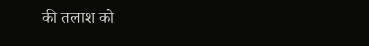की तलाश को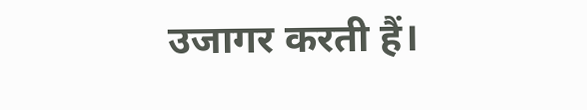उजागर करती हैं।